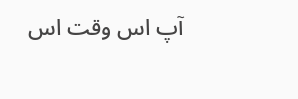آپ اس وقت اس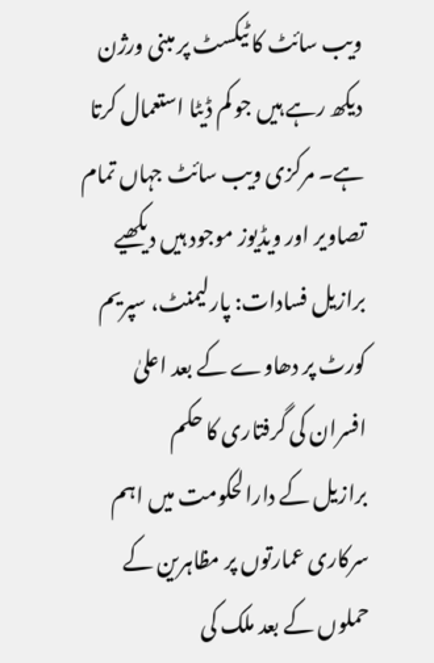ویب سائٹ کا ٹیکسٹ پر مبنی ورژن دیکھ رہے ہیں جو کم ڈیٹا استعمال کرتا ہے۔ مرکزی ویب سائٹ جہاں تمام تصاویر اور ویڈیوز موجود ہیں دیکھیے
برازیل فسادات: پارلیمنٹ، سپریم کورٹ پر دھاوے کے بعد اعلیٰ افسران کی گرفتاری کا حکم
برازیل کے دارالحکومت میں اہم سرکاری عمارتوں پر مظاہرین کے حملوں کے بعد ملک کی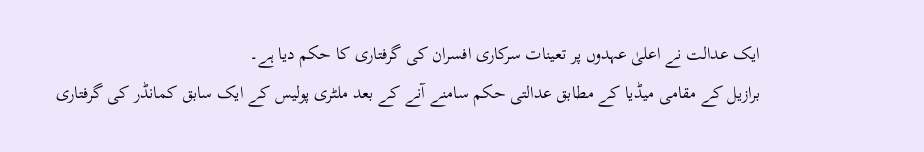ایک عدالت نے اعلیٰ عہدوں پر تعینات سرکاری افسران کی گرفتاری کا حکم دیا ہے۔
برازیل کے مقامی میڈیا کے مطابق عدالتی حکم سامنے آنے کے بعد ملٹری پولیس کے ایک سابق کمانڈر کی گرفتاری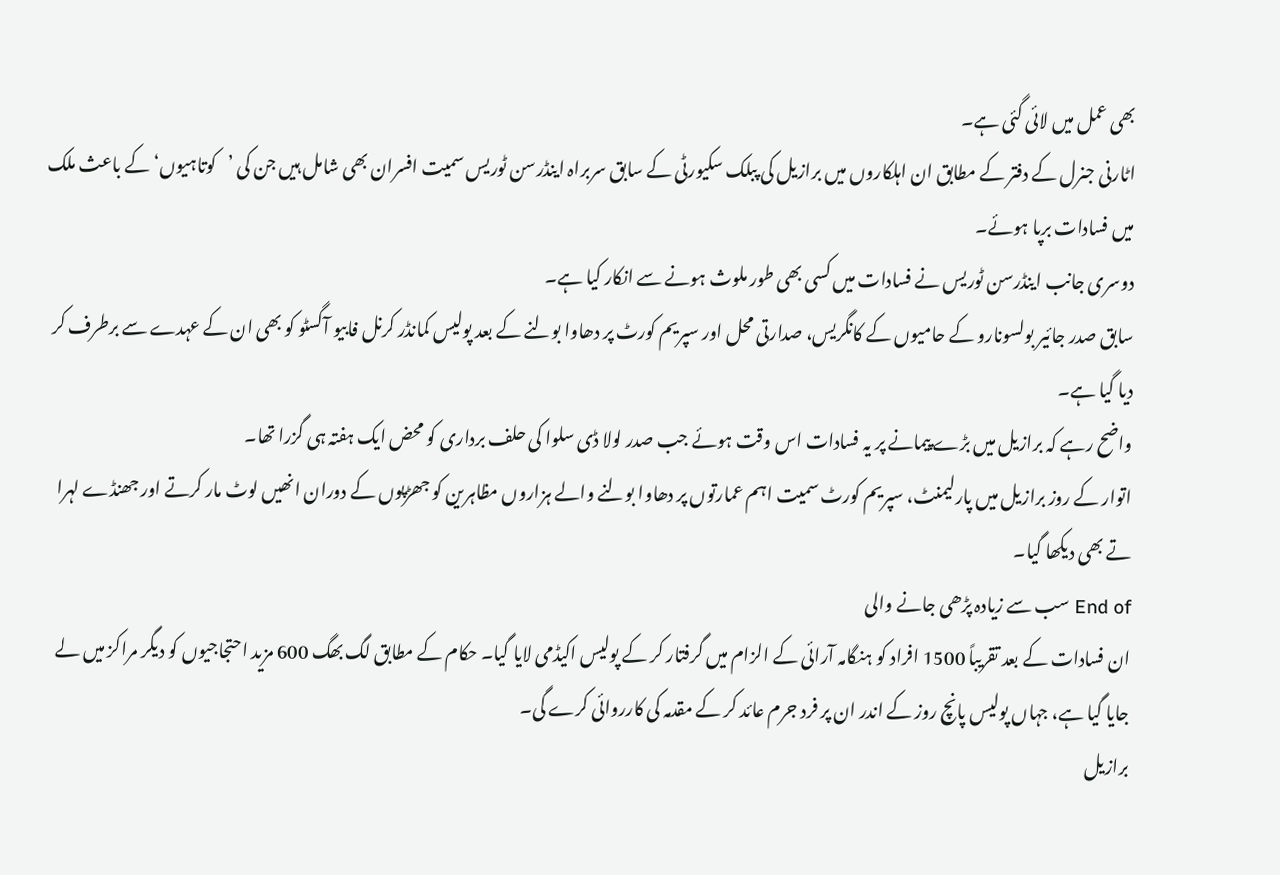بھی عمل میں لائی گئی ہے۔
اٹارنی جنرل کے دفتر کے مطابق ان اہلکاروں میں برازیل کی پبلک سکیورٹی کے سابق سربراہ اینڈرسن ٹوریس سمیت افسران بھی شامل ہیں جن کی ’کوتاہیوں‘ کے باعث ملک میں فسادات برپا ہوئے۔
دوسری جانب اینڈرسن ٹوریس نے فسادات میں کسی بھی طور ملوث ہونے سے انکار کیا ہے۔
سابق صدر جائیر بولسونارو کے حامیوں کے کانگریس، صدارتی محل اور سپریم کورٹ پر دھاوا بولنے کے بعد پولیس کمانڈر کرنل فابیو آگسٹو کو بھی ان کے عہدے سے برطرف کر دیا گیا ہے۔
واضح رہے کہ برازیل میں بڑے پیمانے پر یہ فسادات اس وقت ہوئے جب صدر لولا ڈی سلوا کی حلف برداری کو محض ایک ہفتہ ہی گزرا تھا۔
اتوار کے روز برازیل میں پارلیمنٹ، سپریم کورٹ سمیت اہم عمارتوں پر دھاوا بولنے والے ہزاروں مظاہرین کو جھڑپوں کے دوران انھیں لوٹ مار کرتے اور جھنڈے لہرا تے بھی دیکھا گیا۔
End of سب سے زیادہ پڑھی جانے والی
ان فسادات کے بعد تقریباً 1500 افراد کو ہنگامہ آرائی کے الزام میں گرفتار کر کے پولیس اکیڈمی لایا گیا۔ حکام کے مطابق لگ بھگ 600 مزید احتجاجیوں کو دیگر مراکز میں لے جایا گیا ہے، جہاں پولیس پانچ روز کے اندر ان پر فرد جرم عائد کر کے مقدمہ کی کارروائی کرے گی۔
برازیل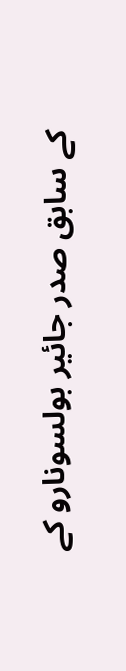کے سابق صدر جائیر بولسونارو کے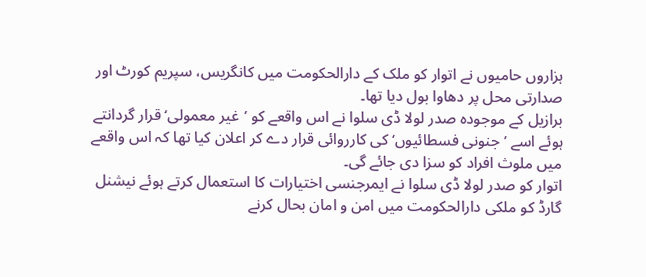ہزاروں حامیوں نے اتوار کو ملک کے دارالحکومت میں کانگریس، سپریم کورٹ اور صدارتی محل پر دھاوا بول دیا تھا۔
برازیل کے موجودہ صدر لولا ڈی سلوا نے اس واقعے کو ’غیر معمولی‘ قرار گردانتے ہوئے اسے ’جنونی فسطائیوں‘ کی کارروائی قرار دے کر اعلان کیا تھا کہ اس واقعے میں ملوث افراد کو سزا دی جائے گی۔
اتوار کو صدر لولا ڈی سلوا نے ایمرجنسی اختیارات کا استعمال کرتے ہوئے نیشنل گارڈ کو ملکی دارالحکومت میں امن و امان بحال کرنے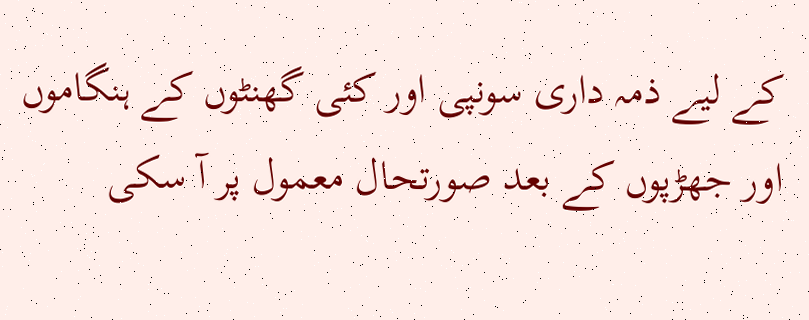کے لیے ذمہ داری سونپی اور کئی گھنٹوں کے ہنگاموں اور جھڑپوں کے بعد صورتحال معمول پر آ سکی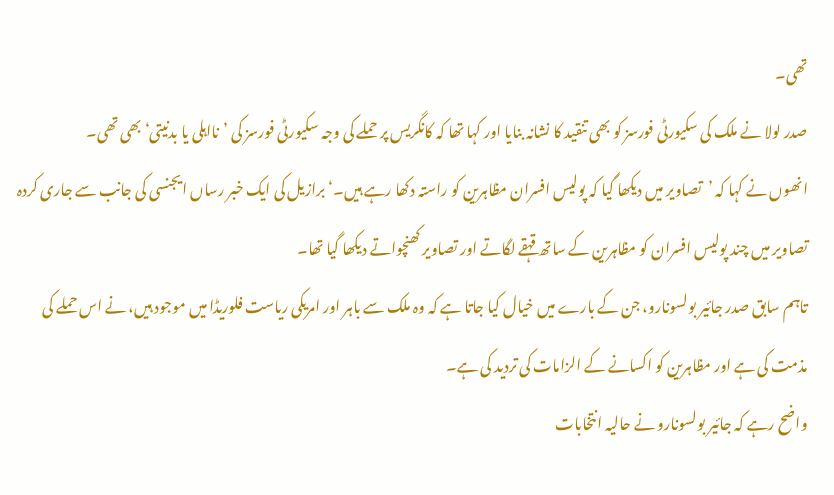تھی۔
صدر لولا نے ملک کی سکیورٹی فورسز کو بھی تنقید کا نشانہ بنایا اور کہا تھا کہ کانگریس پر حملے کی وجہ سکیورٹی فورسز کی ’نااہلی یا بدنیتی‘ بھی تھی۔
انھوں نے کہا کہ ’تصاویر میں دیکھا گیا کہ پولیس افسران مظاہرین کو راستہ دکھا رہے ہیں۔‘ برازیل کی ایک خبر رساں ایجنسی کی جانب سے جاری کردہ تصاویر میں چند پولیس افسران کو مظاہرین کے ساتھ قہقے لگاتے اور تصاویر کھنچواتے دیکھا گیا تھا۔
تاہم سابق صدر جائیر بولسونارو، جن کے بارے میں خیال کیا جاتا ہے کہ وہ ملک سے باہر اور امریکی ریاست فلوریڈا میں موجود ہیں، نے اس حملے کی مذمت کی ہے اور مظاہرین کو اکسانے کے الزامات کی تردید کی ہے۔
واضح رہے کہ جائیر بولسونارو نے حالیہ انتخابات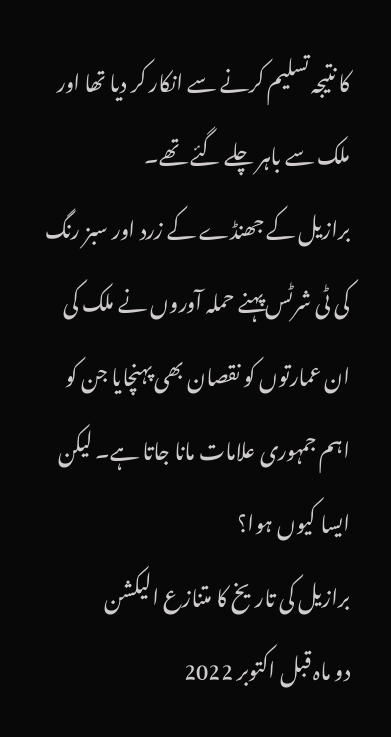کا نتیجہ تسلیم کرنے سے انکار کر دیا تھا اور ملک سے باہر چلے گئے تھے۔
برازیل کے جھنڈے کے زرد اور سبز رنگ کی ٹی شرٹس پہنے حملہ آوروں نے ملک کی ان عمارتوں کو نقصان بھی پہنچایا جن کو اہم جمہوری علامات مانا جاتا ہے۔ لیکن ایسا کیوں ہوا؟
برازیل کی تاریخ کا متنازع الیکشن
دو ماہ قبل اکتوبر 2022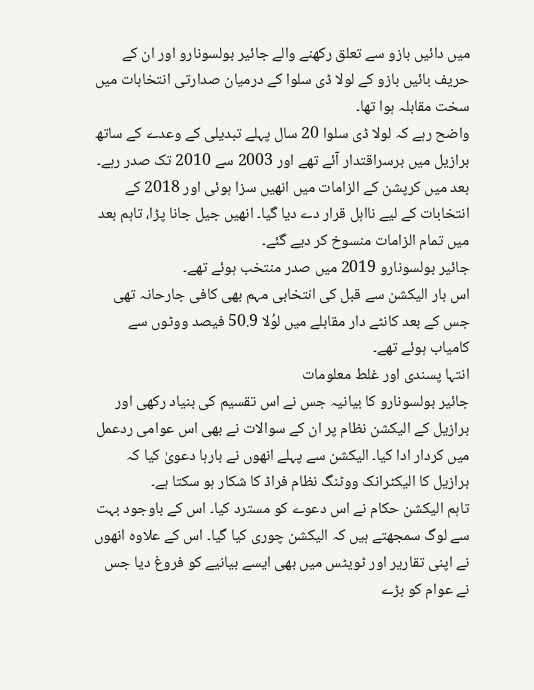میں دائیں بازو سے تعلق رکھنے والے جائیر بولسونارو اور ان کے حریف بائیں بازو کے لولا ڈی سلوا کے درمیان صدارتی انتخابات میں سخت مقابلہ ہوا تھا۔
واضح رہے کہ لولا ڈی سلوا 20 سال پہلے تبدیلی کے وعدے کے ساتھ برازیل میں برسراقتدار آئے تھے اور 2003 سے 2010 تک صدر رہے۔ بعد میں کرپشن کے الزامات میں انھیں سزا ہوئی اور 2018 کے انتخابات کے لیے نااہل قرار دے دیا گیا۔ انھیں جیل جانا پڑا، تاہم بعد میں تمام الزامات منسوخ کر دیے گئے۔
جائیر بولسونارو 2019 میں صدر منتخب ہوئے تھے۔
اس بار الیکشن سے قبل کی انتخابی مہم بھی کافی جارحانہ تھی جس کے بعد کانٹے دار مقابلے میں لوُلا 50.9 فیصد ووٹوں سے کامیاب ہوئے تھے۔
انتہا پسندی اور غلط معلومات
جائیر بولسونارو کا بیانیہ جس نے اس تقسیم کی بنیاد رکھی اور برازیل کے الیکشن نظام پر ان کے سوالات نے بھی اس عوامی ردعمل میں کردار ادا کیا۔ الیکشن سے پہلے انھوں نے بارہا دعویٰ کیا کہ برازیل کا الیکٹرانک ووٹنگ نظام فراڈ کا شکار ہو سکتا ہے۔
تاہم الیکشن حکام نے اس دعوے کو مسترد کیا۔ اس کے باوجود بہت سے لوگ سمجھتے ہیں کہ الیکشن چوری کیا گیا۔ اس کے علاوہ انھوں نے اپنی تقاریر اور ٹویٹس میں بھی ایسے بیانیے کو فروغ دیا جس نے عوام کو بڑے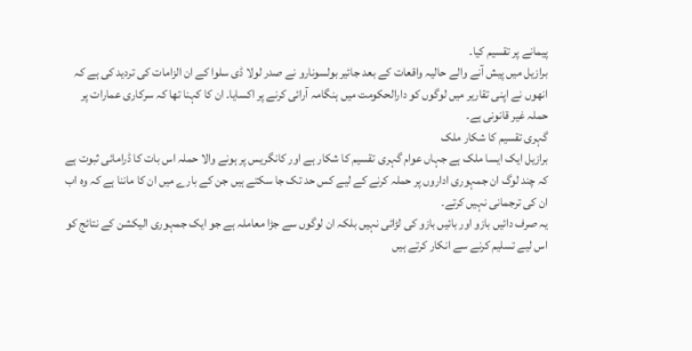پیمانے پر تقسیم کیا۔
برازیل میں پیش آنے والے حالیہ واقعات کے بعد جائیر بولسونارو نے صدر لولا ڈی سلوا کے ان الزامات کی تردید کی ہے کہ انھوں نے اپنی تقاریر میں لوگوں کو دارالحکومت میں ہنگامہ آرائی کرنے پر اکسایا۔ ان کا کہنا تھا کہ سرکاری عمارات پر حملہ غیر قانونی ہے۔
گہری تقسیم کا شکار ملک
برازیل ایک ایسا ملک ہے جہاں عوام گہری تقسیم کا شکار ہے اور کانگریس پر ہونے والا حملہ اس بات کا ڈرامائی ثبوت ہے کہ چند لوگ ان جمہوری اداروں پر حملہ کرنے کے لیے کس حد تک جا سکتے ہیں جن کے بارے میں ان کا ماننا ہے کہ وہ اب ان کی ترجمانی نہیں کرتے۔
یہ صرف دائیں بازو اور بائیں بازو کی لڑائی نہیں بلکہ ان لوگوں سے جڑا معاملہ ہے جو ایک جمہوری الیکشن کے نتائج کو اس لیے تسلیم کرنے سے انکار کرتے ہیں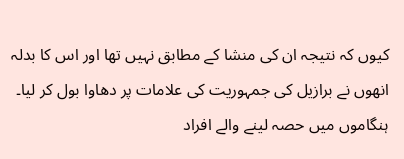کیوں کہ نتیجہ ان کی منشا کے مطابق نہیں تھا اور اس کا بدلہ انھوں نے برازیل کی جمہوریت کی علامات پر دھاوا بول کر لیا۔
ہنگاموں میں حصہ لینے والے افراد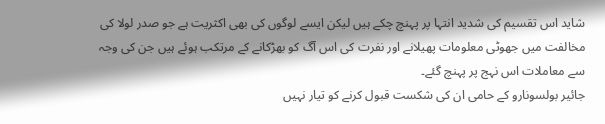شاید اس تقسیم کی شدید انتہا پر پہنچ چکے ہیں لیکن ایسے لوگوں کی بھی اکثریت ہے جو صدر لولا کی مخالفت میں جھوٹی معلومات پھیلانے اور نفرت کی اس آگ کو بھڑکانے کے مرتکب ہوئے ہیں جن کی وجہ سے معاملات اس نہج پر پہنچ گئے۔
جائیر بولسونارو کے حامی ان کی شکست قبول کرنے کو تیار نہیں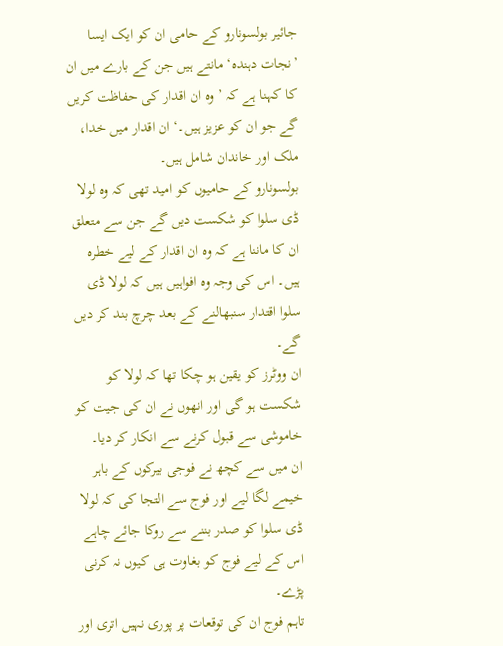جائیر بولسونارو کے حامی ان کو ایک ایسا ’نجات دہندہ‘ مانتے ہیں جن کے بارے میں ان کا کہنا ہے کہ ’وہ ان اقدار کی حفاظت کریں گے جو ان کو عزیز ہیں۔‘ ان اقدار میں خدا، ملک اور خاندان شامل ہیں۔
بولسونارو کے حامیوں کو امید تھی کہ وہ لولا ڈی سلوا کو شکست دیں گے جن سے متعلق ان کا ماننا ہے کہ وہ ان اقدار کے لیے خطرہ ہیں۔ اس کی وجہ وہ افواہیں ہیں کہ لولا ڈی سلوا اقتدار سنبھالنے کے بعد چرچ بند کر دیں گے۔
ان ووٹرز کو یقین ہو چکا تھا کہ لولا کو شکست ہو گی اور انھوں نے ان کی جیت کو خاموشی سے قبول کرنے سے انکار کر دیا۔
ان میں سے کچھ نے فوجی بیرکوں کے باہر خیمے لگا لیے اور فوج سے التجا کی کہ لولا ڈی سلوا کو صدر بننے سے روکا جائے چاہے اس کے لیے فوج کو بغاوت ہی کیوں نہ کرنی پڑے۔
تاہم فوج ان کی توقعات پر پوری نہیں اتری اور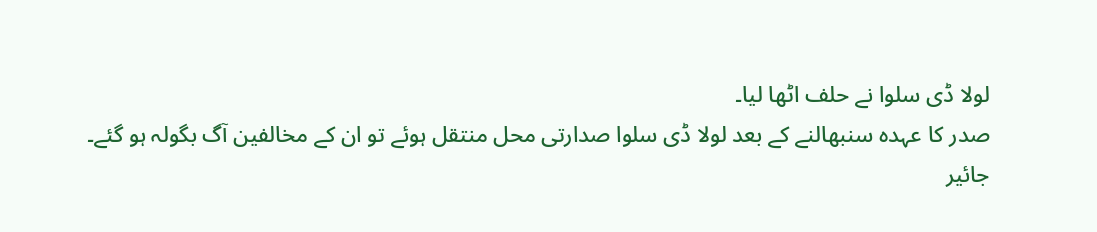لولا ڈی سلوا نے حلف اٹھا لیا۔
صدر کا عہدہ سنبھالنے کے بعد لولا ڈی سلوا صدارتی محل منتقل ہوئے تو ان کے مخالفین آگ بگولہ ہو گئے۔
جائیر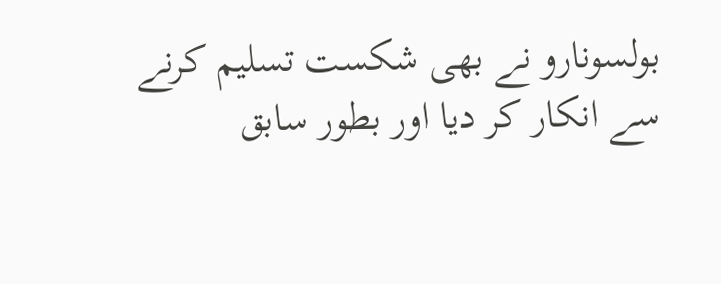بولسونارو نے بھی شکست تسلیم کرنے سے انکار کر دیا اور بطور سابق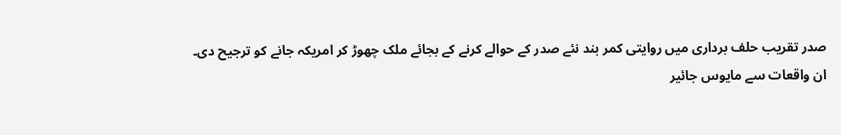صدر تقریب حلف برداری میں روایتی کمر بند نئے صدر کے حوالے کرنے کے بجائے ملک چھوڑ کر امریکہ جانے کو ترجیح دی۔
ان واقعات سے مایوس جائیر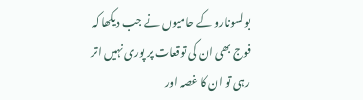بولسونارو کے حامیوں نے جب دیکھا کہ فوج بھی ان کی توقعات پر پوری نہیں اتر رہی تو ان کا غصہ اور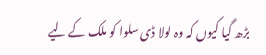بڑھ گیا کیوں کہ وہ لولا ڈی سلوا کو ملک کے لیے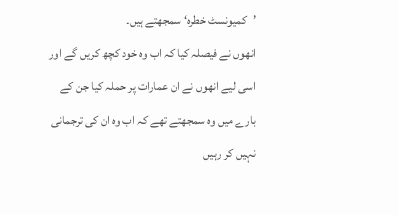’کمیونسٹ خطرہ‘ سمجھتے ہیں۔
انھوں نے فیصلہ کیا کہ اب وہ خود کچھ کریں گے اور اسی لیے انھوں نے ان عمارات پر حملہ کیا جن کے بارے میں وہ سمجھتے تھے کہ اب وہ ان کی ترجمانی نہیں کر رہیں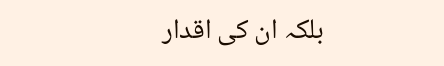بلکہ ان کی اقدار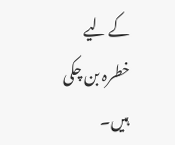کے لیے خطرہ بن چکی ہیں۔